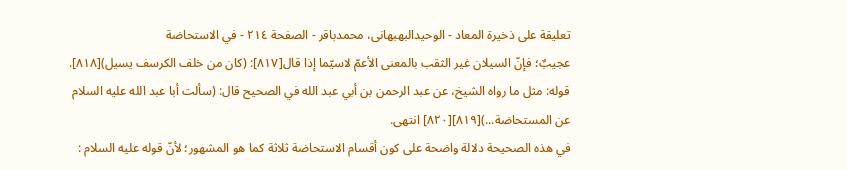تعلیقة علی ذخیرة المعاد - الوحیدالبهبهانی، محمدباقر - الصفحة ٢١٤ - في الاستحاضة
عجيبٌ؛ فإنّ السيلان غير الثقب بالمعنى الأعمّ لاسيّما إذا قال[٨١٧]: (كان من خلف الكرسف يسيل)[٨١٨].
قوله: مثل ما رواه الشيخ، عن عبد الرحمن بن أبي عبد الله في الصحيح قال: (سألت أبا عبد الله علیه السلام عن المستحاضة...)[٨١٩][٨٢٠] انتهى.
في هذه الصحيحة دلالة واضحة على كون أقسام الاستحاضة ثلاثة كما هو المشهور؛ لأنّ قوله علیه السلام :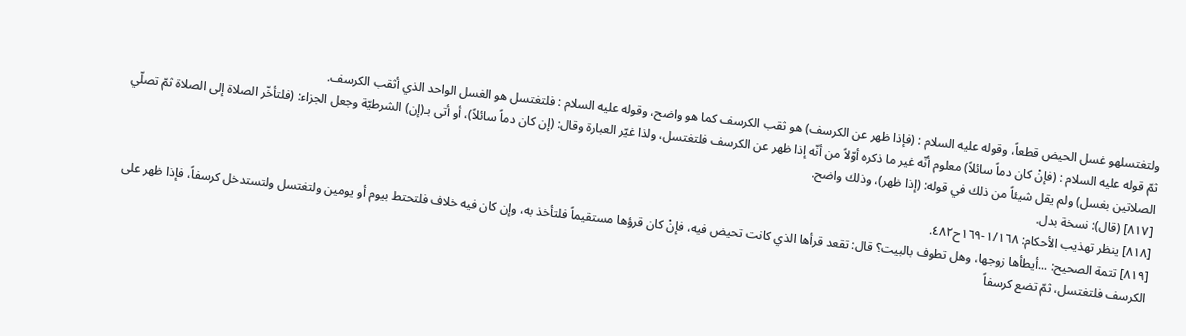ولتغتسلهو غسل الحيض قطعاً، وقوله علیه السلام : (فإذا ظهر عن الكرسف) هو ثقب الكرسف كما هو واضح، وقوله علیه السلام : فلتغتسل هو الغسل الواحد الذي أثقب الكرسف.
ثمّ قوله علیه السلام : (فإنْ كان دماً سائلاً) معلوم أنّه غير ما ذكره أوّلاً من أنّه إذا ظهر عن الكرسف فلتغتسل، ولذا غيّر العبارة وقال: (إن كان دماً سائلاً)، أو أتى بـ(إن) الشرطيّة وجعل الجزاء: (فلتأخّر الصلاة إلى الصلاة ثمّ تصلّي الصلاتين بغسل) ولم يقل شيئاً من ذلك في قوله: (إذا ظهر)، وذلك واضح.
[٨١٧] (قال): نسخة بدل.
[٨١٨] ينظر تهذيب الأحكام: ١/١٦٨-١٦٩ح٤٨٢.
[٨١٩] تتمة الصحيح: ...أيطأها زوجها، وهل تطوف بالبيت؟ قال: تقعد قرأها الذي كانت تحيض فيه، فإنْ كان قرؤها مستقيماً فلتأخذ به، وإن كان فيه خلاف فلتحتط بيوم أو يومين ولتغتسل ولتستدخل كرسفاً، فإذا ظهر على الكرسف فلتغتسل، ثمّ تضع كرسفاً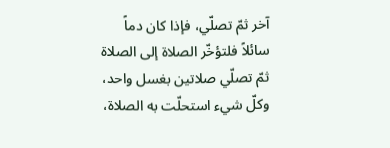آخر ثمّ تصلّي، فإذا كان دماً سائلاً فلتؤخّر الصلاة إلى الصلاة ثمّ تصلّي صلاتين بغسل واحد، وكلّ شيء استحلّت به الصلاة،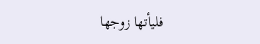فليأتها زوجها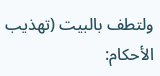ولتطف بالبيت (تهذيب الأحكام: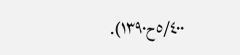٥/٤٠٠ح١٣٩٠).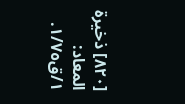[٨٢٠] ذخيرة المعاد: ١/ق١/٧٥.